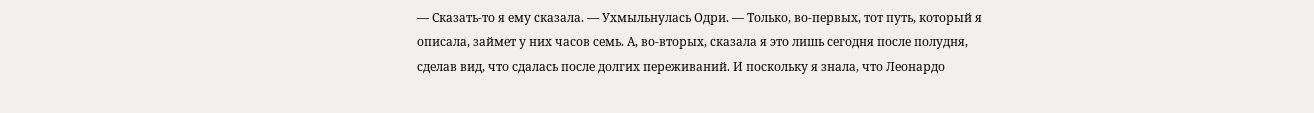— Сказать-то я ему сказала. — Ухмыльнулась Одри. — Только, во-первых, тот путь, который я описала, займет у них часов семь. А, во-вторых, сказала я это лишь сегодня после полудня, сделав вид, что сдалась после долгих переживаний. И поскольку я знала, что Леонардо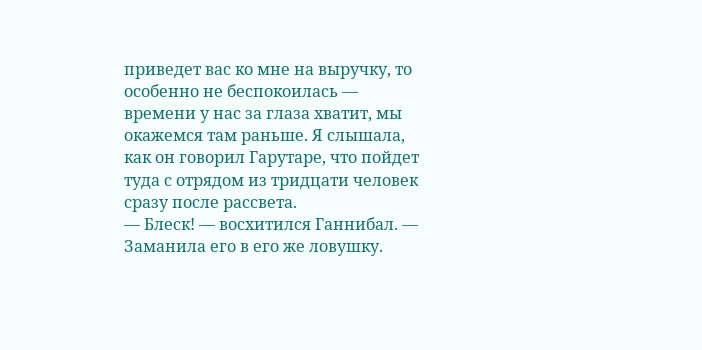приведет вас ко мне на выручку, то особенно не беспокоилась — времени у нас за глаза хватит, мы окажемся там раньше. Я слышала, как он говорил Гарутаре, что пойдет туда с отрядом из тридцати человек сразу после рассвета.
— Блеск! — восхитился Ганнибал. — Заманила его в его же ловушку.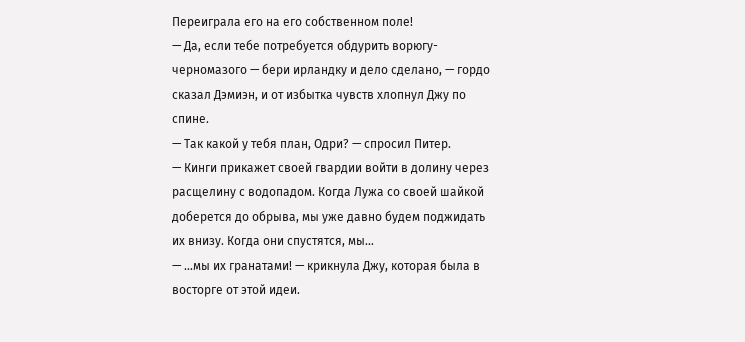Переиграла его на его собственном поле!
— Да, если тебе потребуется обдурить ворюгу-черномазого — бери ирландку и дело сделано, — гордо сказал Дэмиэн, и от избытка чувств хлопнул Джу по спине.
— Так какой у тебя план, Одри? — спросил Питер.
— Кинги прикажет своей гвардии войти в долину через расщелину с водопадом. Когда Лужа со своей шайкой доберется до обрыва, мы уже давно будем поджидать их внизу. Когда они спустятся, мы…
— …мы их гранатами! — крикнула Джу, которая была в восторге от этой идеи.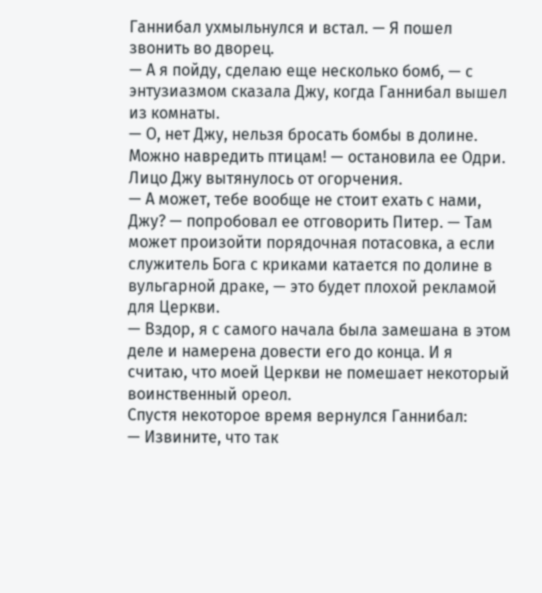Ганнибал ухмыльнулся и встал. — Я пошел звонить во дворец.
— А я пойду, сделаю еще несколько бомб, — с энтузиазмом сказала Джу, когда Ганнибал вышел из комнаты.
— О, нет Джу, нельзя бросать бомбы в долине. Можно навредить птицам! — остановила ее Одри.
Лицо Джу вытянулось от огорчения.
— А может, тебе вообще не стоит ехать с нами, Джу? — попробовал ее отговорить Питер. — Там может произойти порядочная потасовка, а если служитель Бога с криками катается по долине в вульгарной драке, — это будет плохой рекламой для Церкви.
— Вздор, я с самого начала была замешана в этом деле и намерена довести его до конца. И я считаю, что моей Церкви не помешает некоторый воинственный ореол.
Спустя некоторое время вернулся Ганнибал:
— Извините, что так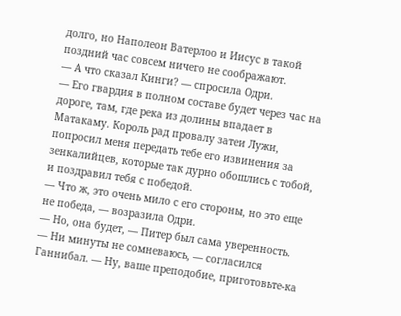долго, но Наполеон Ватерлоо и Иисус в такой поздний час совсем ничего не соображают.
— А что сказал Кинги? — спросила Одри.
— Его гвардия в полном составе будет через час на дороге, там, где река из долины впадает в Матакаму. Король рад провалу затеи Лужи, попросил меня передать тебе его извинения за зенкалийцев, которые так дурно обошлись с тобой, и поздравил тебя с победой.
— Что ж, это очень мило с его стороны, но это еще не победа, — возразила Одри.
— Но, она будет, — Питер был сама уверенность.
— Ни минуты не сомневаюсь, — согласился Ганнибал. — Ну, ваше преподобие, приготовьте-ка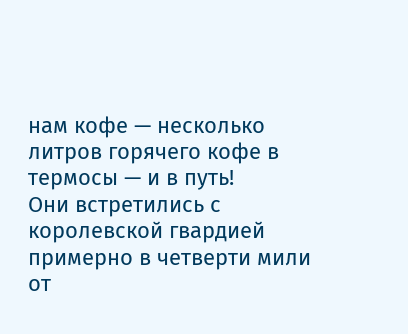нам кофе — несколько литров горячего кофе в термосы — и в путь!
Они встретились с королевской гвардией примерно в четверти мили от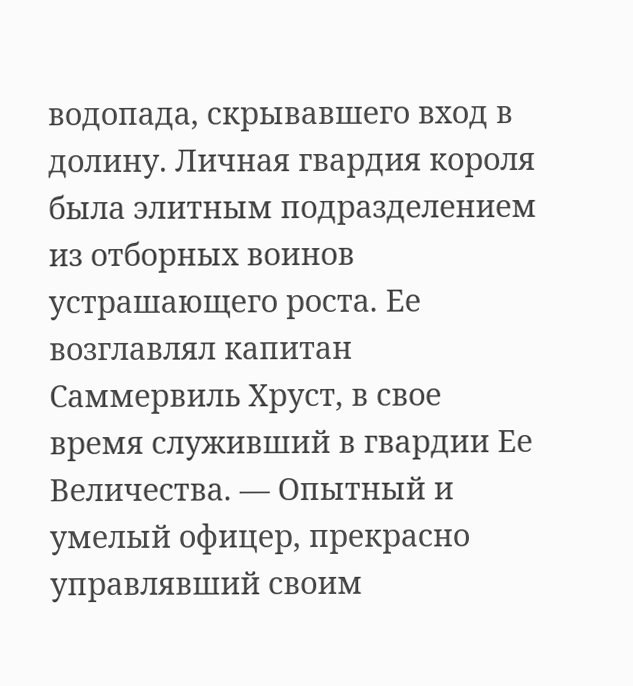водопада, скрывавшего вход в долину. Личная гвардия короля была элитным подразделением из отборных воинов устрашающего роста. Ее возглавлял капитан Саммервиль Хруст, в свое время служивший в гвардии Ее Величества. — Опытный и умелый офицер, прекрасно управлявший своим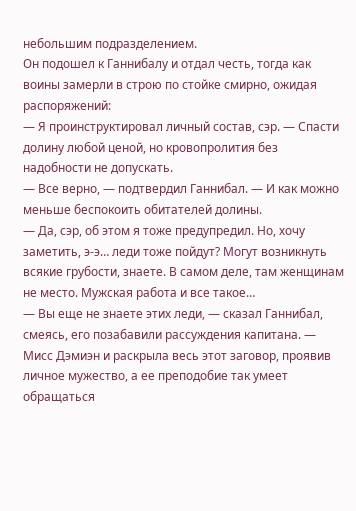небольшим подразделением.
Он подошел к Ганнибалу и отдал честь, тогда как воины замерли в строю по стойке смирно, ожидая распоряжений:
— Я проинструктировал личный состав, сэр. — Спасти долину любой ценой, но кровопролития без надобности не допускать.
— Все верно, — подтвердил Ганнибал. — И как можно меньше беспокоить обитателей долины.
— Да, сэр, об этом я тоже предупредил. Но, хочу заметить, э-э… леди тоже пойдут? Могут возникнуть всякие грубости, знаете. В самом деле, там женщинам не место. Мужская работа и все такое…
— Вы еще не знаете этих леди, — сказал Ганнибал, смеясь, его позабавили рассуждения капитана. — Мисс Дэмиэн и раскрыла весь этот заговор, проявив личное мужество, а ее преподобие так умеет обращаться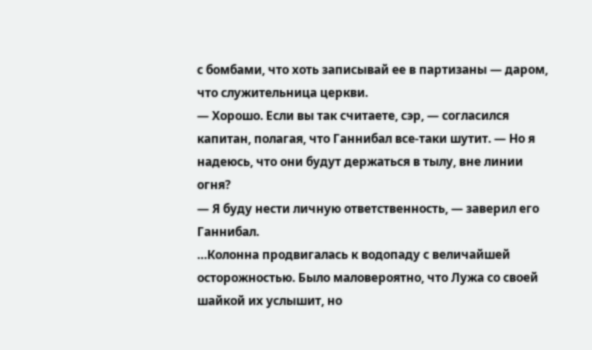с бомбами, что хоть записывай ее в партизаны — даром, что служительница церкви.
— Хорошо. Если вы так считаете, сэр, — согласился капитан, полагая, что Ганнибал все-таки шутит. — Но я надеюсь, что они будут держаться в тылу, вне линии огня?
— Я буду нести личную ответственность, — заверил его Ганнибал.
…Колонна продвигалась к водопаду с величайшей осторожностью. Было маловероятно, что Лужа со своей шайкой их услышит, но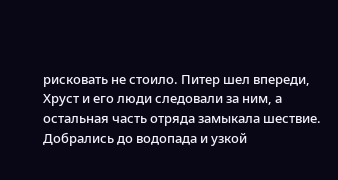рисковать не стоило. Питер шел впереди, Хруст и его люди следовали за ним, а остальная часть отряда замыкала шествие. Добрались до водопада и узкой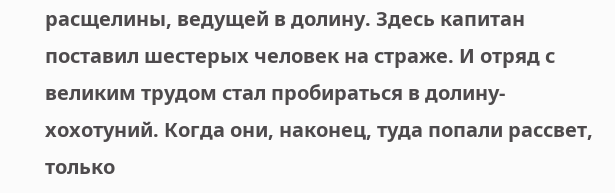расщелины, ведущей в долину. Здесь капитан поставил шестерых человек на страже. И отряд с великим трудом стал пробираться в долину-хохотуний. Когда они, наконец, туда попали рассвет, только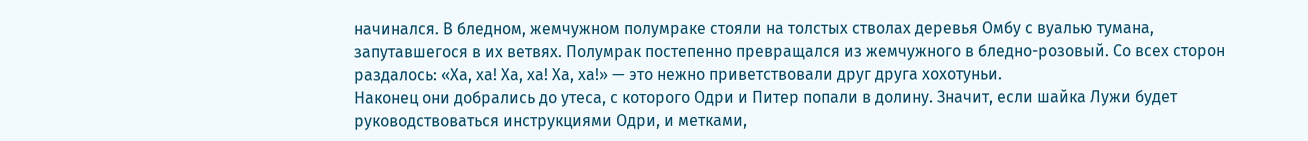начинался. В бледном, жемчужном полумраке стояли на толстых стволах деревья Омбу с вуалью тумана, запутавшегося в их ветвях. Полумрак постепенно превращался из жемчужного в бледно-розовый. Со всех сторон раздалось: «Ха, ха! Ха, ха! Ха, ха!» — это нежно приветствовали друг друга хохотуньи.
Наконец они добрались до утеса, с которого Одри и Питер попали в долину. Значит, если шайка Лужи будет руководствоваться инструкциями Одри, и метками,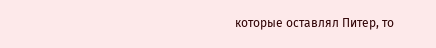которые оставлял Питер, то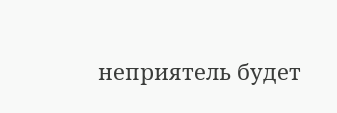неприятель будет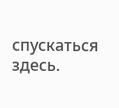спускаться здесь.